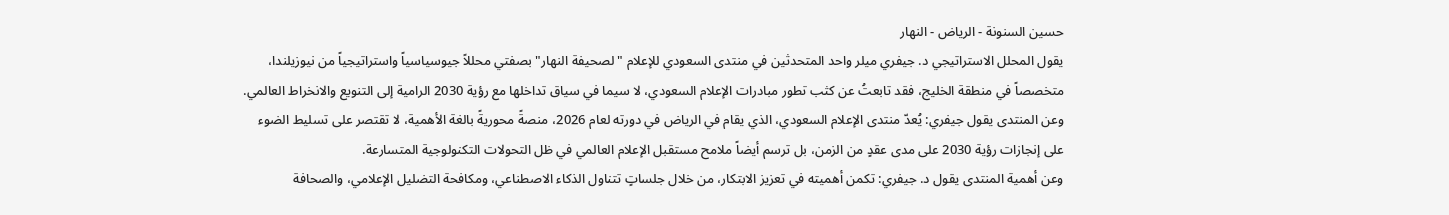حسين السنونة - الرياض - النهار
يقول المحلل الاستراتيجي د. جيفري ميلر واحد المتحدثين في منتدى السعودي للإعلام "لصحيفة النهار" بصفتي محللاً جيوسياسياً واستراتيجياً من نيوزيلندا، متخصصاً في منطقة الخليج، فقد تابعتُ عن كثب تطور مبادرات الإعلام السعودي، لا سيما في سياق تداخلها مع رؤية 2030 الرامية إلى التنويع والانخراط العالمي.
وعن المنتدى يقول جيفري: يُعدّ منتدى الإعلام السعودي، الذي يقام في الرياض في دورته لعام 2026، منصةً محوريةً بالغة الأهمية، لا تقتصر على تسليط الضوء على إنجازات رؤية 2030 على مدى عقدٍ من الزمن، بل ترسم أيضاً ملامح مستقبل الإعلام العالمي في ظل التحولات التكنولوجية المتسارعة.
وعن أهمية المنتدى يقول د. جيفري: تكمن أهميته في تعزيز الابتكار، من خلال جلساتٍ تتناول الذكاء الاصطناعي، ومكافحة التضليل الإعلامي، والصحافة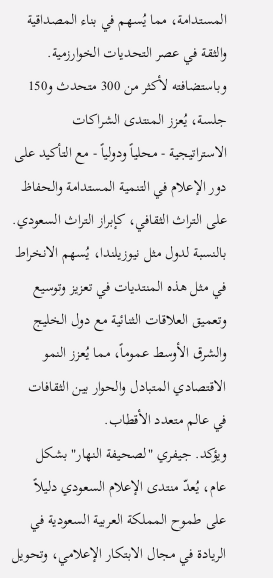المستدامة، مما يُسهم في بناء المصداقية والثقة في عصر التحديات الخوارزمية.
وباستضافته لأكثر من 300 متحدث و150 جلسة، يُعزز المنتدى الشراكات الاستراتيجية - محلياً ودولياً - مع التأكيد على دور الإعلام في التنمية المستدامة والحفاظ على التراث الثقافي، كإبراز التراث السعودي.
بالنسبة لدول مثل نيوزيلندا، يُسهم الانخراط في مثل هذه المنتديات في تعزيز وتوسيع وتعميق العلاقات الثنائية مع دول الخليج والشرق الأوسط عموماً، مما يُعزز النمو الاقتصادي المتبادل والحوار بين الثقافات في عالم متعدد الأقطاب.
ويؤكد. جيفري "لصحيفة النهار" بشكل عام، يُعدّ منتدى الإعلام السعودي دليلاً على طموح المملكة العربية السعودية في الريادة في مجال الابتكار الإعلامي، وتحويل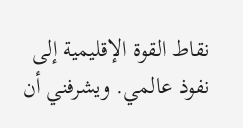نقاط القوة الإقليمية إلى نفوذ عالمي. ويشرفني أن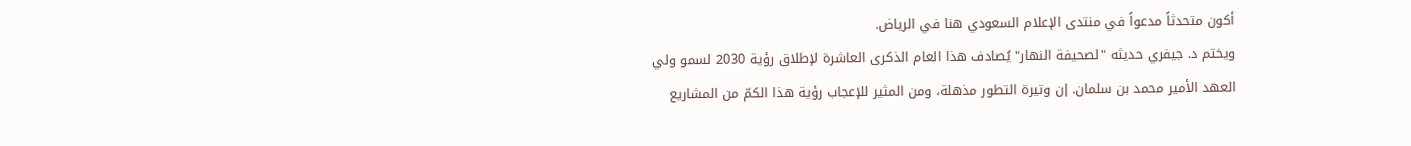أكون متحدثاً مدعواً في منتدى الإعلام السعودي هنا في الرياض.
ويختم د. جيفري حديثه "لصحيفة النهار" يُصادف هذا العام الذكرى العاشرة لإطلاق رؤية 2030 لسمو ولي العهد الأمير محمد بن سلمان. إن وتيرة التطور مذهلة، ومن المثير للإعجاب رؤية هذا الكمّ من المشاريع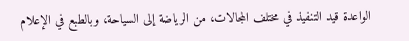الواعدة قيد التنفيذ في مختلف المجالات، من الرياضة إلى السياحة، وبالطبع في الإعلام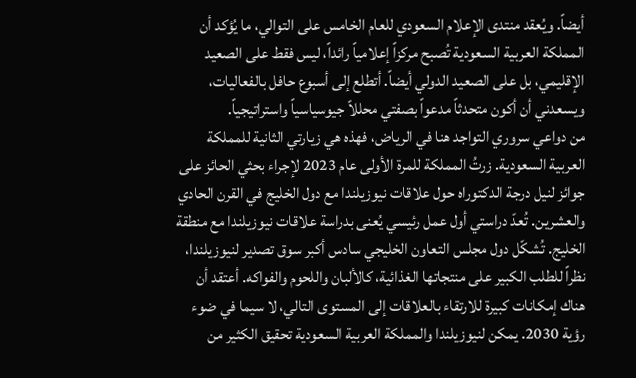أيضاً. ويُعقد منتدى الإعلام السعودي للعام الخامس على التوالي، ما يُؤكد أن المملكة العربية السعودية تُصبح مركزاً إعلامياً رائداً، ليس فقط على الصعيد الإقليمي، بل على الصعيد الدولي أيضاً. أتطلع إلى أسبوع حافل بالفعاليات، ويسعدني أن أكون متحدثاً مدعواً بصفتي محللاً جيوسياسياً واستراتيجياً.
من دواعي سروري التواجد هنا في الرياض، فهذه هي زيارتي الثانية للمملكة العربية السعودية. زرتُ المملكة للمرة الأولى عام 2023 لإجراء بحثي الحائز على جوائز لنيل درجة الدكتوراه حول علاقات نيوزيلندا مع دول الخليج في القرن الحادي والعشرين. تُعدّ دراستي أول عمل رئيسي يُعنى بدراسة علاقات نيوزيلندا مع منطقة الخليج. تُشكّل دول مجلس التعاون الخليجي سادس أكبر سوق تصدير لنيوزيلندا، نظراً للطلب الكبير على منتجاتها الغذائية، كالألبان واللحوم والفواكه. أعتقد أن هناك إمكانات كبيرة للارتقاء بالعلاقات إلى المستوى التالي، لا سيما في ضوء رؤية 2030. يمكن لنيوزيلندا والمملكة العربية السعودية تحقيق الكثير من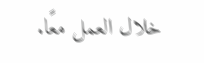خلال العمل معًا.